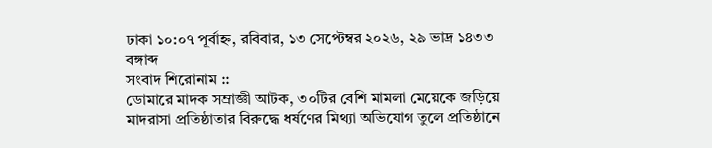ঢাকা ১০:০৭ পূর্বাহ্ন, রবিবার, ১৩ সেপ্টেম্বর ২০২৬, ২৯ ভাদ্র ১৪৩৩ বঙ্গাব্দ
সংবাদ শিরোনাম ::
ডোমারে মাদক সম্রাজ্ঞী আটক, ৩০টির বেশি মামলা মেয়েকে জড়িয়ে মাদরাসা প্রতিষ্ঠাতার বিরুদ্ধে ধর্ষণের মিথ্যা অভিযোগ তুলে প্রতিষ্ঠানে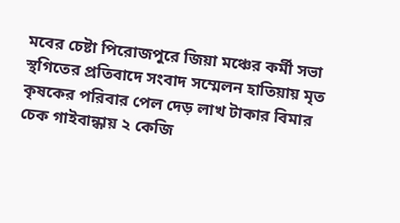মবের চেষ্টা পিরোজপুরে জিয়া মঞ্চের কর্মী সভা স্থগিতের প্রতিবাদে সংবাদ সম্মেলন হাতিয়ায় মৃত কৃষকের পরিবার পেল দেড় লাখ টাকার বিমার চেক গাইবান্ধায় ২ কেজি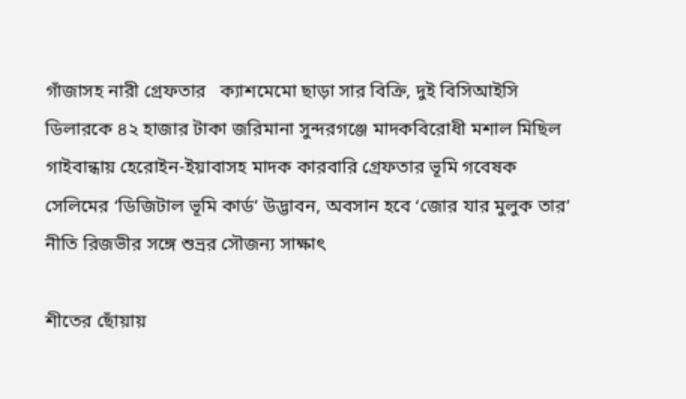গাঁজাসহ নারী গ্রেফতার   ক্যাশমেমো ছাড়া সার বিক্রি, দুই বিসিআইসি ডিলারকে ৪২ হাজার টাকা জরিমানা সুন্দরগঞ্জে মাদকবিরোধী মশাল মিছিল গাইবান্ধায় হেরোইন-ইয়াবাসহ মাদক কারবারি গ্রেফতার ভূমি গবেষক সেলিমের ‘ডিজিটাল ভূমি কার্ড’ উদ্ভাবন, অবসান হবে ‘জোর যার মুলুক তার’ নীতি রিজভীর সঙ্গে শুভ্রর সৌজন্য সাক্ষাৎ

শীতের ছোঁয়ায়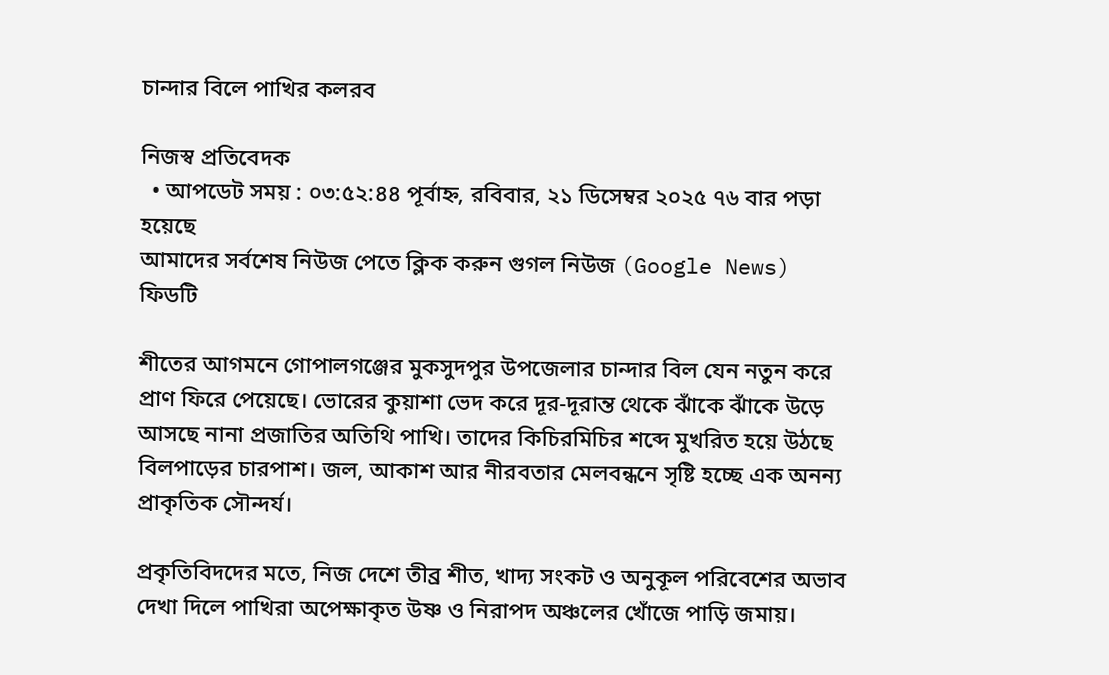চান্দার বিলে পাখির কলরব

নিজস্ব প্রতিবেদক
  • আপডেট সময় : ০৩:৫২:৪৪ পূর্বাহ্ন, রবিবার, ২১ ডিসেম্বর ২০২৫ ৭৬ বার পড়া হয়েছে
আমাদের সর্বশেষ নিউজ পেতে ক্লিক করুন গুগল নিউজ (Google News) ফিডটি

শীতের আগমনে গোপালগঞ্জের মুকসুদপুর উপজেলার চান্দার বিল যেন নতুন করে প্রাণ ফিরে পেয়েছে। ভোরের কুয়াশা ভেদ করে দূর-দূরান্ত থেকে ঝাঁকে ঝাঁকে উড়ে আসছে নানা প্রজাতির অতিথি পাখি। তাদের কিচিরমিচির শব্দে মুখরিত হয়ে উঠছে বিলপাড়ের চারপাশ। জল, আকাশ আর নীরবতার মেলবন্ধনে সৃষ্টি হচ্ছে এক অনন্য প্রাকৃতিক সৌন্দর্য।

প্রকৃতিবিদদের মতে, নিজ দেশে তীব্র শীত, খাদ্য সংকট ও অনুকূল পরিবেশের অভাব দেখা দিলে পাখিরা অপেক্ষাকৃত উষ্ণ ও নিরাপদ অঞ্চলের খোঁজে পাড়ি জমায়।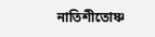নাতিশীতোষ্ণ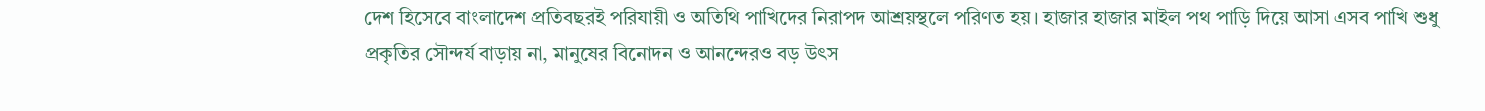দেশ হিসেবে বাংলাদেশ প্রতিবছরই পরিযায়ী ও অতিথি পাখিদের নিরাপদ আশ্রয়স্থলে পরিণত হয়। হাজার হাজার মাইল পথ পাড়ি দিয়ে আসা এসব পাখি শুধু প্রকৃতির সৌন্দর্য বাড়ায় না, মানুষের বিনোদন ও আনন্দেরও বড় উৎস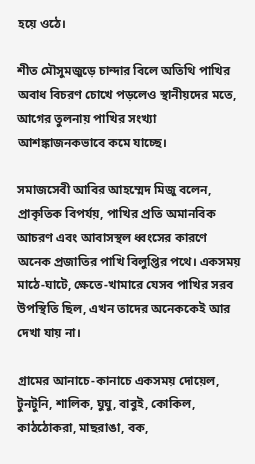হয়ে ওঠে।

শীত মৌসুমজুড়ে চান্দার বিলে অতিথি পাখির অবাধ বিচরণ চোখে পড়লেও স্থানীয়দের মতে, আগের তুলনায় পাখির সংখ্যা আশঙ্কাজনকভাবে কমে যাচ্ছে।

সমাজসেবী আবির আহম্মেদ মিজু বলেন, প্রাকৃতিক বিপর্যয়, পাখির প্রতি অমানবিক আচরণ এবং আবাসস্থল ধ্বংসের কারণে অনেক প্রজাতির পাখি বিলুপ্তির পথে। একসময় মাঠে-ঘাটে, ক্ষেতে-খামারে যেসব পাখির সরব উপস্থিতি ছিল, এখন তাদের অনেককেই আর দেখা যায় না।

গ্রামের আনাচে-কানাচে একসময় দোয়েল, টুনটুনি, শালিক, ঘুঘু, বাবুই, কোকিল, কাঠঠোকরা, মাছরাঙা, বক,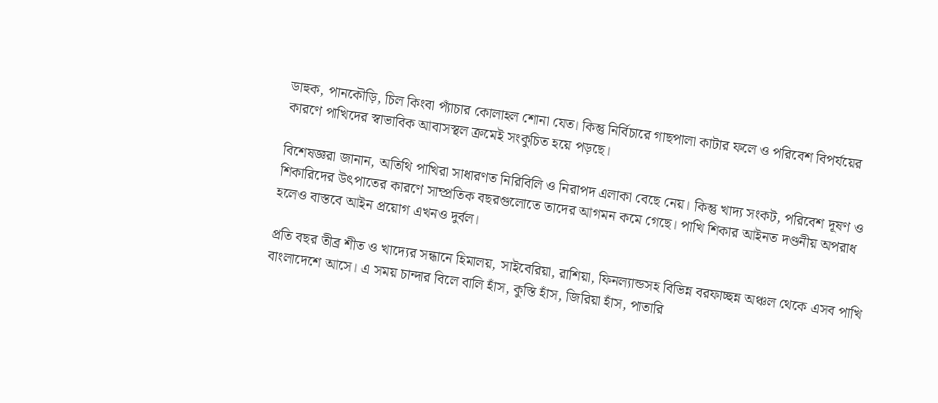ডাহুক, পানকৌড়ি, চিল কিংবা প্যাঁচার কোলাহল শোনা যেত। কিন্তু নির্বিচারে গাছপালা কাটার ফলে ও পরিবেশ বিপর্যয়ের কারণে পাখিদের স্বাভাবিক আবাসস্থল ক্রমেই সংকুচিত হয়ে পড়ছে।

বিশেষজ্ঞরা জানান, অতিথি পাখিরা সাধারণত নিরিবিলি ও নিরাপদ এলাকা বেছে নেয়। কিন্তু খাদ্য সংকট, পরিবেশ দূষণ ও শিকারিদের উৎপাতের কারণে সাম্প্রতিক বছরগুলোতে তাদের আগমন কমে গেছে। পাখি শিকার আইনত দণ্ডনীয় অপরাধ হলেও বাস্তবে আইন প্রয়োগ এখনও দুর্বল।

প্রতি বছর তীব্র শীত ও খাদ্যের সন্ধানে হিমালয়, সাইবেরিয়া, রাশিয়া, ফিনল্যান্ডসহ বিভিন্ন বরফাচ্ছন্ন অঞ্চল থেকে এসব পাখি বাংলাদেশে আসে। এ সময় চান্দার বিলে বালি হাঁস, কুস্তি হাঁস, জিরিয়া হাঁস, পাতারি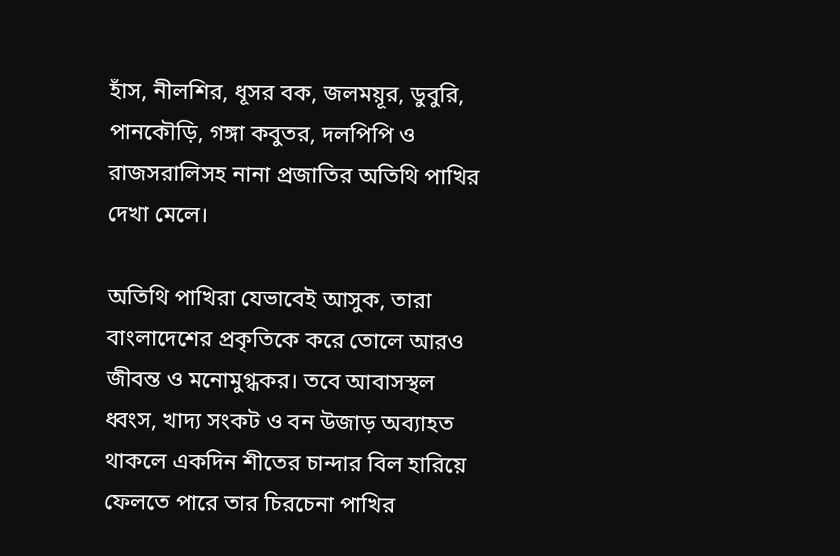হাঁস, নীলশির, ধূসর বক, জলময়ূর, ডুবুরি, পানকৌড়ি, গঙ্গা কবুতর, দলপিপি ও রাজসরালিসহ নানা প্রজাতির অতিথি পাখির দেখা মেলে।

অতিথি পাখিরা যেভাবেই আসুক, তারা বাংলাদেশের প্রকৃতিকে করে তোলে আরও জীবন্ত ও মনোমুগ্ধকর। তবে আবাসস্থল ধ্বংস, খাদ্য সংকট ও বন উজাড় অব্যাহত থাকলে একদিন শীতের চান্দার বিল হারিয়ে ফেলতে পারে তার চিরচেনা পাখির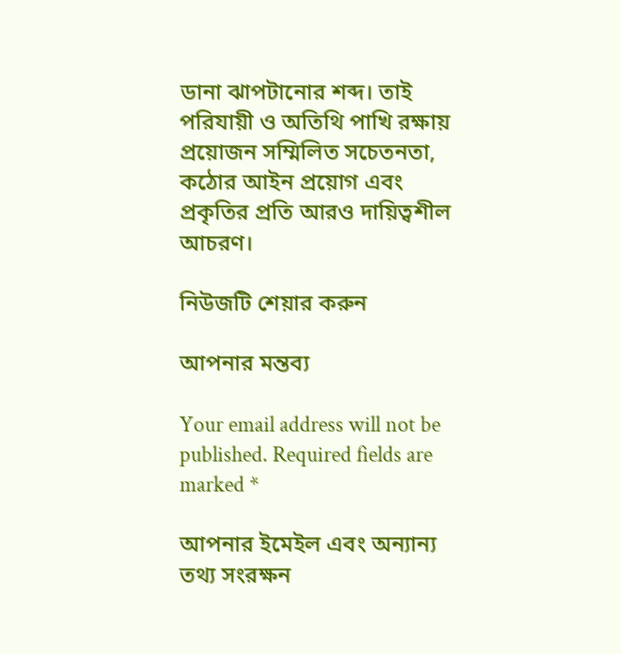ডানা ঝাপটানোর শব্দ। তাই পরিযায়ী ও অতিথি পাখি রক্ষায় প্রয়োজন সম্মিলিত সচেতনতা, কঠোর আইন প্রয়োগ এবং প্রকৃতির প্রতি আরও দায়িত্বশীল আচরণ।

নিউজটি শেয়ার করুন

আপনার মন্তব্য

Your email address will not be published. Required fields are marked *

আপনার ইমেইল এবং অন্যান্য তথ্য সংরক্ষন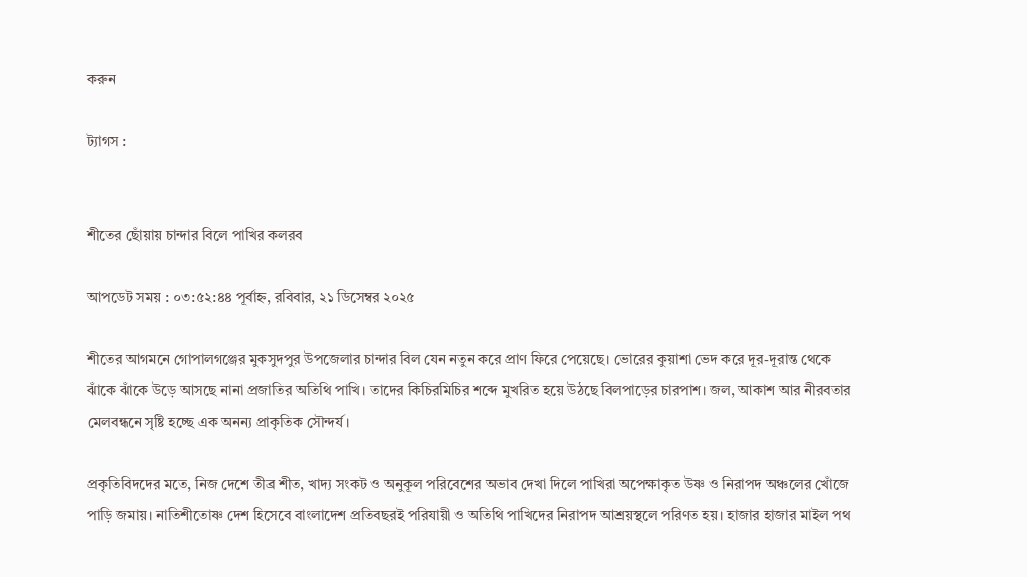করুন

ট্যাগস :


শীতের ছোঁয়ায় চান্দার বিলে পাখির কলরব

আপডেট সময় : ০৩:৫২:৪৪ পূর্বাহ্ন, রবিবার, ২১ ডিসেম্বর ২০২৫

শীতের আগমনে গোপালগঞ্জের মুকসুদপুর উপজেলার চান্দার বিল যেন নতুন করে প্রাণ ফিরে পেয়েছে। ভোরের কুয়াশা ভেদ করে দূর-দূরান্ত থেকে ঝাঁকে ঝাঁকে উড়ে আসছে নানা প্রজাতির অতিথি পাখি। তাদের কিচিরমিচির শব্দে মুখরিত হয়ে উঠছে বিলপাড়ের চারপাশ। জল, আকাশ আর নীরবতার মেলবন্ধনে সৃষ্টি হচ্ছে এক অনন্য প্রাকৃতিক সৌন্দর্য।

প্রকৃতিবিদদের মতে, নিজ দেশে তীব্র শীত, খাদ্য সংকট ও অনুকূল পরিবেশের অভাব দেখা দিলে পাখিরা অপেক্ষাকৃত উষ্ণ ও নিরাপদ অঞ্চলের খোঁজে পাড়ি জমায়। নাতিশীতোষ্ণ দেশ হিসেবে বাংলাদেশ প্রতিবছরই পরিযায়ী ও অতিথি পাখিদের নিরাপদ আশ্রয়স্থলে পরিণত হয়। হাজার হাজার মাইল পথ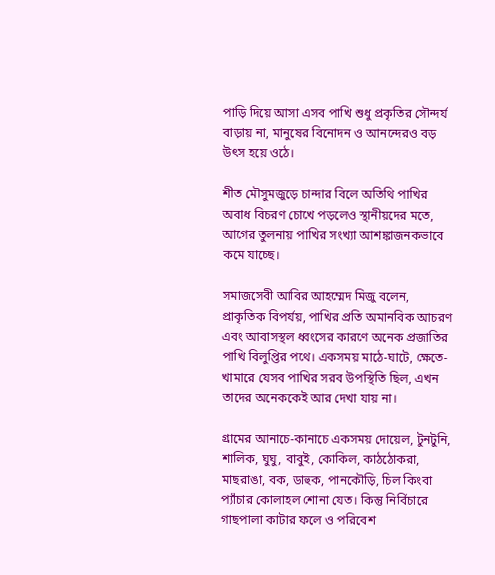পাড়ি দিয়ে আসা এসব পাখি শুধু প্রকৃতির সৌন্দর্য বাড়ায় না, মানুষের বিনোদন ও আনন্দেরও বড় উৎস হয়ে ওঠে।

শীত মৌসুমজুড়ে চান্দার বিলে অতিথি পাখির অবাধ বিচরণ চোখে পড়লেও স্থানীয়দের মতে, আগের তুলনায় পাখির সংখ্যা আশঙ্কাজনকভাবে কমে যাচ্ছে।

সমাজসেবী আবির আহম্মেদ মিজু বলেন, প্রাকৃতিক বিপর্যয়, পাখির প্রতি অমানবিক আচরণ এবং আবাসস্থল ধ্বংসের কারণে অনেক প্রজাতির পাখি বিলুপ্তির পথে। একসময় মাঠে-ঘাটে, ক্ষেতে-খামারে যেসব পাখির সরব উপস্থিতি ছিল, এখন তাদের অনেককেই আর দেখা যায় না।

গ্রামের আনাচে-কানাচে একসময় দোয়েল, টুনটুনি, শালিক, ঘুঘু, বাবুই, কোকিল, কাঠঠোকরা, মাছরাঙা, বক, ডাহুক, পানকৌড়ি, চিল কিংবা প্যাঁচার কোলাহল শোনা যেত। কিন্তু নির্বিচারে গাছপালা কাটার ফলে ও পরিবেশ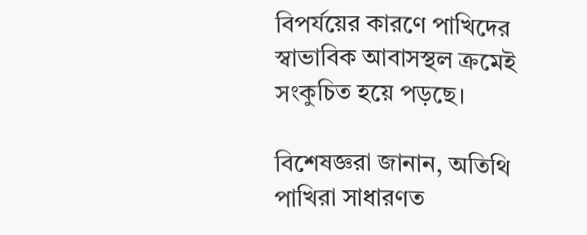বিপর্যয়ের কারণে পাখিদের স্বাভাবিক আবাসস্থল ক্রমেই সংকুচিত হয়ে পড়ছে।

বিশেষজ্ঞরা জানান, অতিথি পাখিরা সাধারণত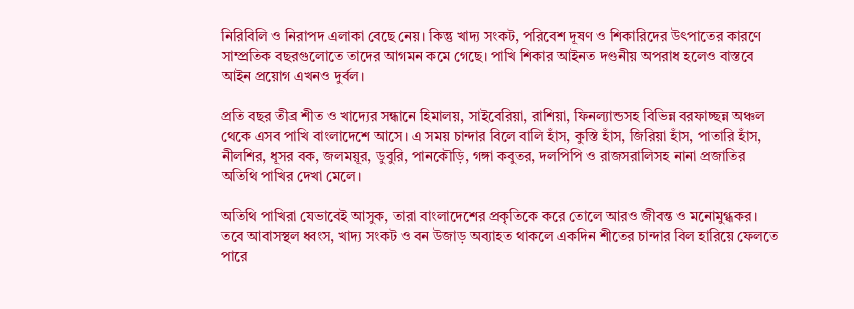নিরিবিলি ও নিরাপদ এলাকা বেছে নেয়। কিন্তু খাদ্য সংকট, পরিবেশ দূষণ ও শিকারিদের উৎপাতের কারণে সাম্প্রতিক বছরগুলোতে তাদের আগমন কমে গেছে। পাখি শিকার আইনত দণ্ডনীয় অপরাধ হলেও বাস্তবে আইন প্রয়োগ এখনও দুর্বল।

প্রতি বছর তীব্র শীত ও খাদ্যের সন্ধানে হিমালয়, সাইবেরিয়া, রাশিয়া, ফিনল্যান্ডসহ বিভিন্ন বরফাচ্ছন্ন অঞ্চল থেকে এসব পাখি বাংলাদেশে আসে। এ সময় চান্দার বিলে বালি হাঁস, কুস্তি হাঁস, জিরিয়া হাঁস, পাতারি হাঁস, নীলশির, ধূসর বক, জলময়ূর, ডুবুরি, পানকৌড়ি, গঙ্গা কবুতর, দলপিপি ও রাজসরালিসহ নানা প্রজাতির অতিথি পাখির দেখা মেলে।

অতিথি পাখিরা যেভাবেই আসুক, তারা বাংলাদেশের প্রকৃতিকে করে তোলে আরও জীবন্ত ও মনোমুগ্ধকর। তবে আবাসস্থল ধ্বংস, খাদ্য সংকট ও বন উজাড় অব্যাহত থাকলে একদিন শীতের চান্দার বিল হারিয়ে ফেলতে পারে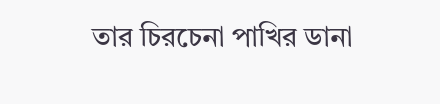তার চিরচেনা পাখির ডানা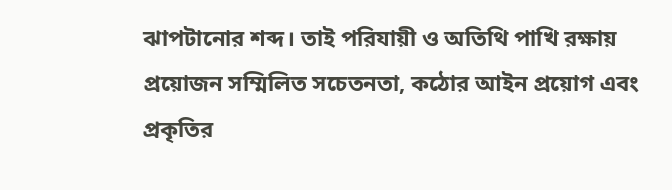ঝাপটানোর শব্দ। তাই পরিযায়ী ও অতিথি পাখি রক্ষায় প্রয়োজন সম্মিলিত সচেতনতা, কঠোর আইন প্রয়োগ এবং প্রকৃতির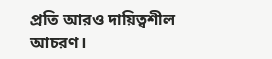প্রতি আরও দায়িত্বশীল আচরণ।